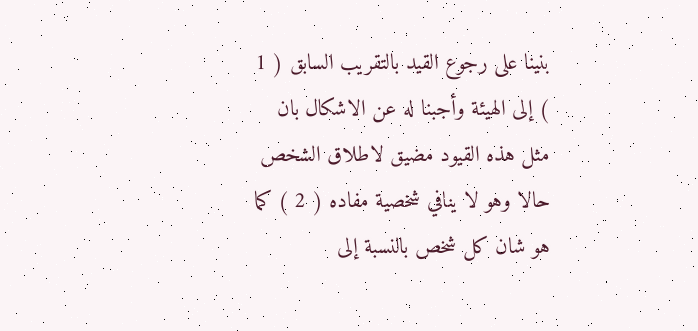بنينا على رجوع القيد بالتقريب السابق ( 1 ) إلى الهيئة وأجبنا له عن الاشكال بان مثل هذه القيود مضيق لاطلاق الشخص حالا وهو لا ينافي شخصية مفاده ( 2 ) كما هو شان كل شخص بالنسبة إلى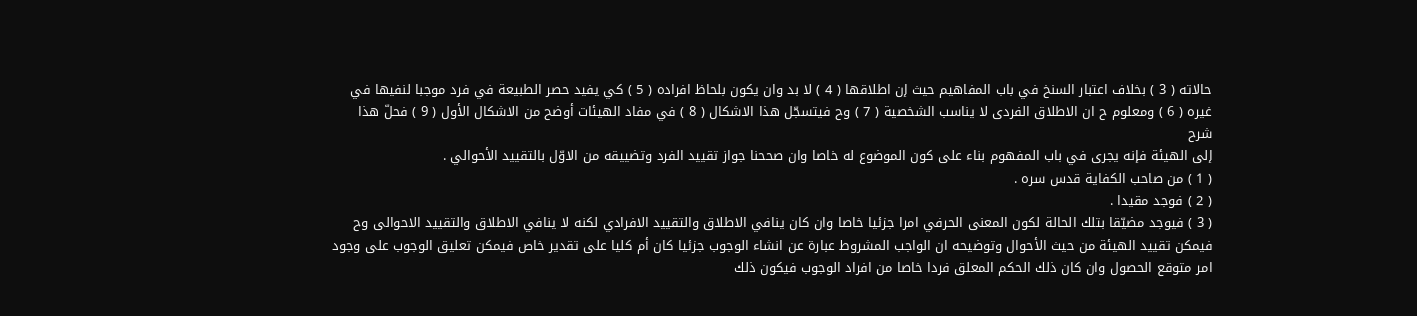حالاته ( 3 ) بخلاف اعتبار السنخ في باب المفاهيم حيث إن اطلاقها ( 4 ) لا بد وان يكون بلحاظ افراده ( 5 ) كي يفيد حصر الطبيعة في فرد موجبا لنفيها في غيره ( 6 ) ومعلوم ح ان الاطلاق الفردى لا يناسب الشخصية ( 7 ) وح فيتسجّل هذا الاشكال ( 8 ) في مفاد الهيئات أوضح من الاشكال الأول ( 9 ) فحلّ هذا
شرح
إلى الهيئة فإنه يجرى في باب المفهوم بناء على كون الموضوع له خاصا وان صححنا جواز تقييد الفرد وتضييقه من الاوّل بالتقييد الأحوالي .
( 1 ) من صاحب الكفاية قدس سره .
( 2 ) فوجد مقيدا .
( 3 ) فيوجد مضيّقا بتلك الحالة لكون المعنى الحرفي امرا جزئيا خاصا وان كان ينافي الاطلاق والتقييد الافرادي لكنه لا ينافي الاطلاق والتقييد الاحوالى وح فيمكن تقييد الهيئة من حيث الأحوال وتوضيحه ان الواجب المشروط عبارة عن انشاء الوجوب جزئيا كان أم كليا على تقدير خاص فيمكن تعليق الوجوب على وجود امر متوقع الحصول وان كان ذلك الحكم المعلق فردا خاصا من افراد الوجوب فيكون ذلك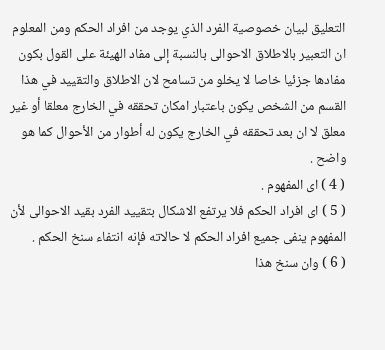التعليق لبيان خصوصية الفرد الذي يوجد من افراد الحكم ومن المعلوم ان التعبير بالاطلاق الاحوالى بالنسبة إلى مفاد الهيئة على القول بكون مفادها جزئيا خاصا لا يخلو من تسامح لان الاطلاق والتقييد في هذا القسم من الشخص يكون باعتبار امكان تحققه في الخارج معلقا أو غير معلق لا ان بعد تحققه في الخارج يكون له أطوار من الأحوال كما هو واضح .
( 4 ) اى المفهوم .
( 5 ) اى افراد الحكم فلا يرتفع الاشكال بتقييد الفرد بقيد الاحوالى لأن المفهوم ينفى جميع افراد الحكم لا حالاته فإنه انتفاء سنخ الحكم .
( 6 ) وان سنخ هذا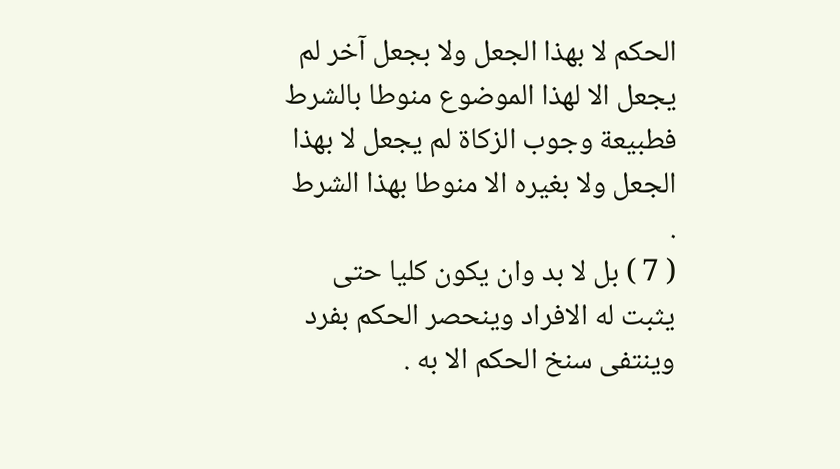الحكم لا بهذا الجعل ولا بجعل آخر لم يجعل الا لهذا الموضوع منوطا بالشرط فطبيعة وجوب الزكاة لم يجعل لا بهذا الجعل ولا بغيره الا منوطا بهذا الشرط .
( 7 ) بل لا بد وان يكون كليا حتى يثبت له الافراد وينحصر الحكم بفرد وينتفى سنخ الحكم الا به .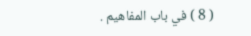( 8 ) في باب المفاهيم .